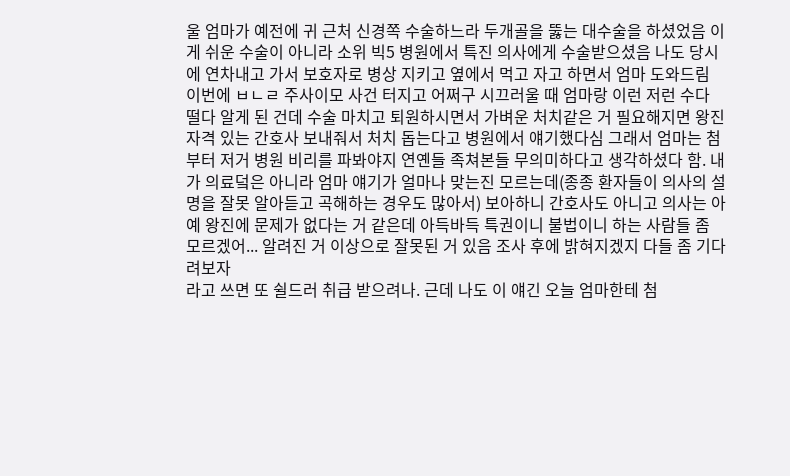울 엄마가 예전에 귀 근처 신경쪽 수술하느라 두개골을 뚫는 대수술을 하셨었음 이게 쉬운 수술이 아니라 소위 빅5 병원에서 특진 의사에게 수술받으셨음 나도 당시에 연차내고 가서 보호자로 병상 지키고 옆에서 먹고 자고 하면서 엄마 도와드림
이번에 ㅂㄴㄹ 주사이모 사건 터지고 어쩌구 시끄러울 때 엄마랑 이런 저런 수다 떨다 알게 된 건데 수술 마치고 퇴원하시면서 가벼운 처치같은 거 필요해지면 왕진자격 있는 간호사 보내줘서 처치 돕는다고 병원에서 얘기했다심 그래서 엄마는 첨부터 저거 병원 비리를 파봐야지 연옌들 족쳐본들 무의미하다고 생각하셨다 함. 내가 의료덬은 아니라 엄마 얘기가 얼마나 맞는진 모르는데(종종 환자들이 의사의 설명을 잘못 알아듣고 곡해하는 경우도 많아서) 보아하니 간호사도 아니고 의사는 아예 왕진에 문제가 없다는 거 같은데 아득바득 특권이니 불법이니 하는 사람들 좀 모르겠어... 알려진 거 이상으로 잘못된 거 있음 조사 후에 밝혀지겠지 다들 좀 기다려보자
라고 쓰면 또 쉴드러 취급 받으려나. 근데 나도 이 얘긴 오늘 엄마한테 첨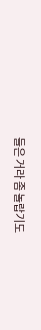들은 거라 좀 놀랍기도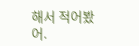해서 적어봤어.